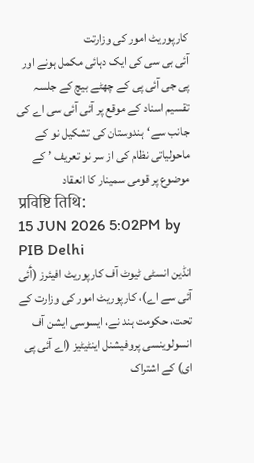کارپوریٹ امور کی وزارتت
آئی بی سی کی ایک دہائی مکمل ہونے اور پی جی آئی پی کے چھٹے بیچ کے جلسہ تقسیم اسناد کے موقع پر آئی آئی سی اے کی جانب سے‘ہندوستان کی تشکیل نو کے ماحولیاتی نظام کی از سر نو تعریف ’ کے موضوع پر قومی سمینار کا انعقاد
प्रविष्टि तिथि:
15 JUN 2026 5:02PM by PIB Delhi
انڈین انسٹی ٹیوٹ آف کارپوریٹ افیئرز (آٗئی آئی سے اے)، کارپوریٹ امور کی وزارت کے تحت، حکومت ہند نے، ایسوسی ایشن آف انسولوینسی پروفیشنل اینٹیٹیز (اے آئی پی ای) کے اشتراک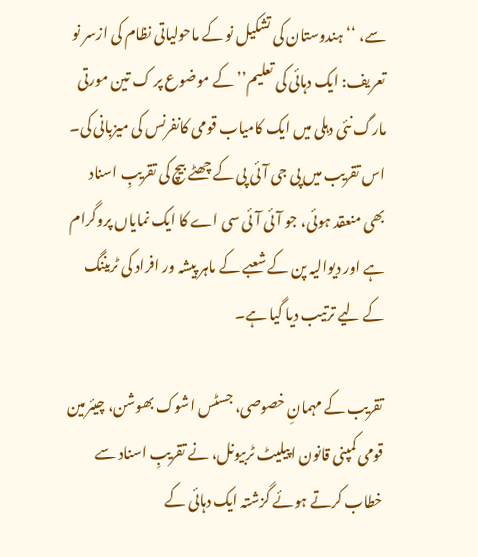سے، ‘‘ہندوستان کی تشکیل نو کے ماحولیاتی نظام کی ازسر نو تعریف: ایک دہائی کی تعلیم’’ کے موضوع پر ک تین مورتی مارگ نئی دہلی میں ایک کامیاب قومی کانفرنس کی میزبانی کی۔ اس تقریب میں پی جی آئی پی کے چھٹے بیچ کی تقریبِ اسناد بھی منعقد ہوئی، جو آئی آئی سی اے کا ایک نمایاں پروگرام ہے اور دیوالیہ پن کے شعبے کے ماہر پیشہ ور افراد کی ٹریننگ کے لیے ترتیب دیا گیا ہے۔

تقریب کے مہمانِ خصوصی، جسٹس اشوک بھوشن، چیئرمین قومی کمپنی قانون اپیلیٹ ٹربیونل، نے تقریبِ اسناد سے خطاب کرتے ہوئے گزشتہ ایک دہائی کے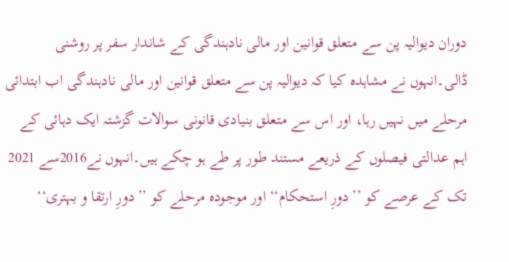دوران دیوالیہ پن سے متعلق قوانین اور مالی نادہندگی کے شاندار سفر پر روشنی ڈالی۔انہوں نے مشاہدہ کیا کہ دیوالیہ پن سے متعلق قوانین اور مالی نادہندگی اب ابتدائی مرحلے میں نہیں رہا، اور اس سے متعلق بنیادی قانونی سوالات گزشتہ ایک دہائی کے اہم عدالتی فیصلوں کے ذریعے مستند طور پر طے ہو چکے ہیں۔انہوں نے2016سے 2021 تک کے عرصے کو ’’دورِ استحکام‘‘ اور موجودہ مرحلے کو ’’دورِ ارتقا و بہتری‘‘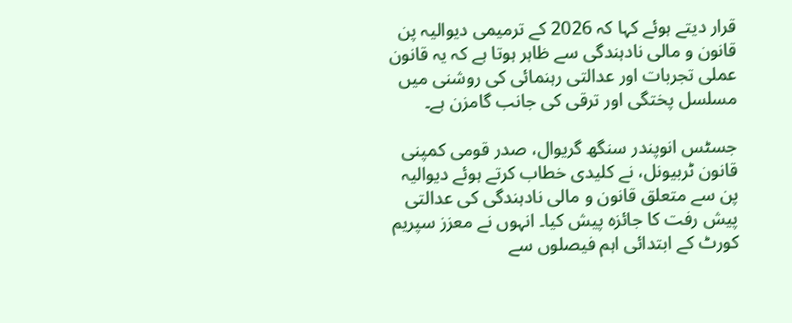قرار دیتے ہوئے کہا کہ 2026 کے ترمیمی دیوالیہ پن قانون و مالی نادہندگی سے ظاہر ہوتا ہے کہ یہ قانون عملی تجربات اور عدالتی رہنمائی کی روشنی میں مسلسل پختگی اور ترقی کی جانب گامزن ہے۔

جسٹس انوپندر سنگھ گریوال، صدر قومی کمپنی قانون ٹربیونل، نے کلیدی خطاب کرتے ہوئے دیوالیہ پن سے متعلق قانون و مالی نادہندگی کی عدالتی پیش رفت کا جائزہ پیش کیا۔ انہوں نے معزز سپریم کورٹ کے ابتدائی اہم فیصلوں سے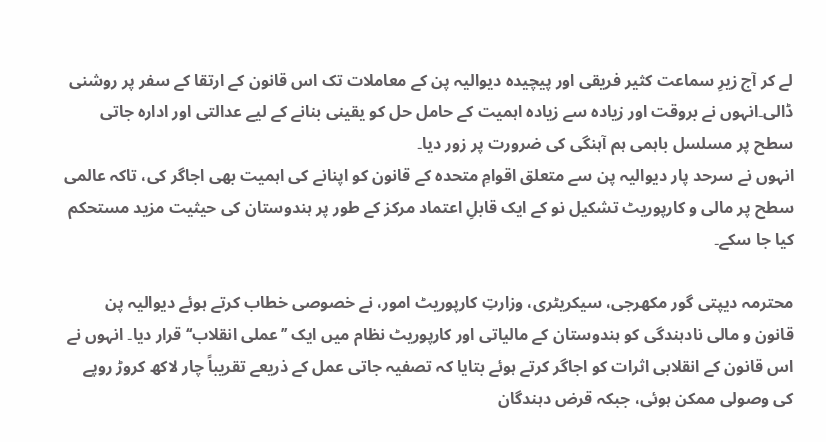لے کر آج زیرِ سماعت کثیر فریقی اور پیچیدہ دیوالیہ پن کے معاملات تک اس قانون کے ارتقا کے سفر پر روشنی ڈالی۔انہوں نے بروقت اور زیادہ سے زیادہ اہمیت کے حامل حل کو یقینی بنانے کے لیے عدالتی اور ادارہ جاتی سطح پر مسلسل باہمی ہم آہنگی کی ضرورت پر زور دیا۔
انہوں نے سرحد پار دیوالیہ پن سے متعلق اقوامِ متحدہ کے قانون کو اپنانے کی اہمیت بھی اجاگر کی، تاکہ عالمی سطح پر مالی و کارپوریٹ تشکیل نو کے ایک قابلِ اعتماد مرکز کے طور پر ہندوستان کی حیثیت مزید مستحکم کیا جا سکے۔

محترمہ دیپتی گور مکھرجی، سیکریٹری، وزارتِ کارپوریٹ امور، نے خصوصی خطاب کرتے ہوئے دیوالیہ پن قانون و مالی نادہندگی کو ہندوستان کے مالیاتی اور کارپوریٹ نظام میں ایک ’’عملی انقلاب‘‘ قرار دیا۔ انہوں نے اس قانون کے انقلابی اثرات کو اجاگر کرتے ہوئے بتایا کہ تصفیہ جاتی عمل کے ذریعے تقریباً چار لاکھ کروڑ روپے کی وصولی ممکن ہوئی، جبکہ قرض دہندگان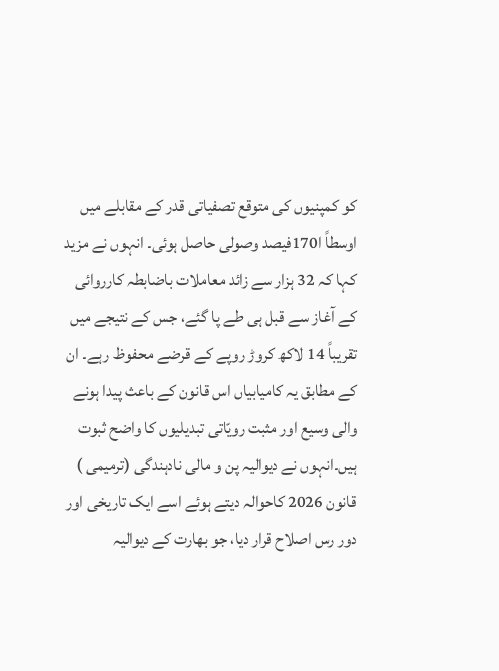کو کمپنیوں کی متوقع تصفیاتی قدر کے مقابلے میں اوسطاً ا170فیصد وصولی حاصل ہوئی۔ انہوں نے مزید کہا کہ 32 ہزار سے زائد معاملات باضابطہ کارروائی کے آغاز سے قبل ہی طے پا گئے، جس کے نتیجے میں تقریباً 14 لاکھ کروڑ روپے کے قرضے محفوظ رہے۔ ان کے مطابق یہ کامیابیاں اس قانون کے باعث پیدا ہونے والی وسیع اور مثبت رویّاتی تبدیلیوں کا واضح ثبوت ہیں۔انہوں نے دیوالیہ پن و مالی نادہندگی (ترمیمی ) قانون 2026 کاحوالہ دیتے ہوئے اسے ایک تاریخی اور دور رس اصلاح قرار دیا، جو بھارت کے دیوالیہ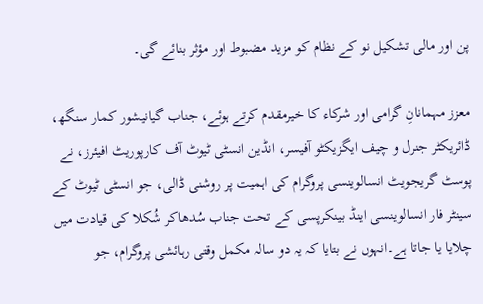پن اور مالی تشکیل نو کے نظام کو مزید مضبوط اور مؤثر بنائے گی۔

معزز مہمانانِ گرامی اور شرکاء کا خیرمقدم کرتے ہوئے، جناب گیانیشور کمار سنگھ، ڈائریکٹر جنرل و چیف ایگزیکٹو آفیسر، انڈین انسٹی ٹیوٹ آف کارپوریٹ افیئرز، نے پوسٹ گریجویٹ انسالوینسی پروگرام کی اہمیت پر روشنی ڈالی، جو انسٹی ٹیوٹ کے سینٹر فار انسالوینسی اینڈ بینکرپسی کے تحت جناب سُدھاکر شُکلا کی قیادت میں چلایا یا جاتا ہے۔انہوں نے بتایا کہ یہ دو سالہ مکمل وقتی رہائشی پروگرام، جو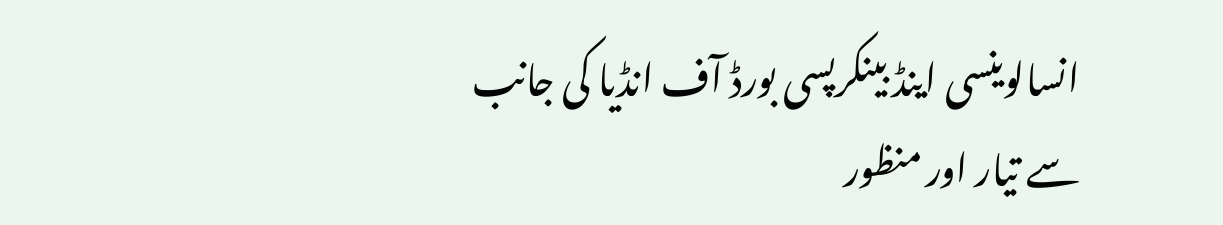انسالوینسی اینڈ بینکرپسی بورڈ آف انڈیا کی جانب سے تیار اور منظور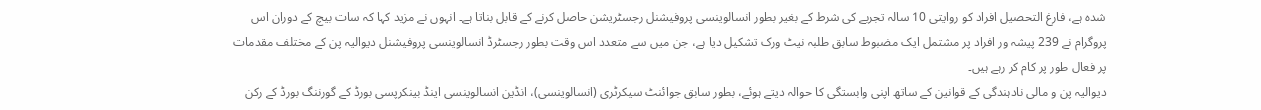شدہ ہے، فارغ التحصیل افراد کو روایتی 10 سالہ تجربے کی شرط کے بغیر بطور انسالوینسی پروفیشنل رجسٹریشن حاصل کرنے کے قابل بناتا ہے۔ انہوں نے مزید کہا کہ سات بیچ کے دوران اس پروگرام نے 239 پیشہ ور افراد پر مشتمل ایک مضبوط سابق طلبہ نیٹ ورک تشکیل دیا ہے، جن میں سے متعدد اس وقت بطور رجسٹرڈ انسالوینسی پروفیشنل دیوالیہ پن کے مختلف مقدمات پر فعال طور پر کام کر رہے ہیں۔
دیوالیہ پن و مالی نادہندگی کے قوانین کے ساتھ اپنی وابستگی کا حوالہ دیتے ہوئے، بطور سابق جوائنٹ سیکرٹری (انسالوینسی)، انڈین انسالوینسی اینڈ بینکرپسی بورڈ کے گورننگ بورڈ کے رکن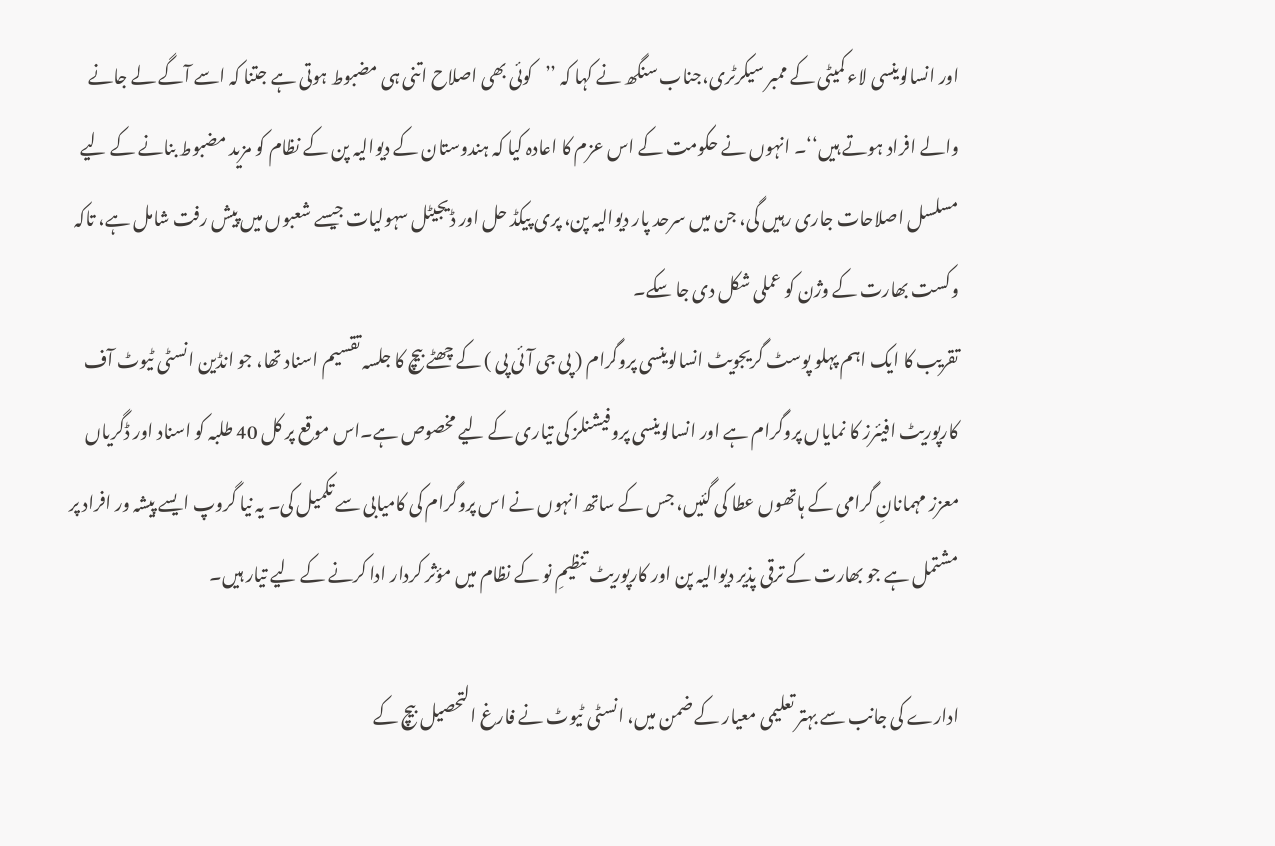اور انسالوینسی لاء کمیٹی کے ممبر سیکرٹری،جناب سنگھ نے کہا کہ ’’کوئی بھی اصلاح اتنی ہی مضبوط ہوتی ہے جتنا کہ اسے آگے لے جانے والے افراد ہوتے ہیں‘‘۔ انہوں نے حکومت کے اس عزم کا اعادہ کیا کہ ہندوستان کے دیوالیہ پن کے نظام کو مزید مضبوط بنانے کے لیے مسلسل اصلاحات جاری رہیں گی، جن میں سرحد پار دیوالیہ پن، پری پیکڈ حل اور ڈیجیٹل سہولیات جیسے شعبوں میں پیش رفت شامل ہے، تاکہ وکست بھارت کے وژن کو عملی شکل دی جا سکے۔
تقریب کا ایک اہم پہلو پوسٹ گریجویٹ انسالوینسی پروگرام ( پی جی آئی پی ) کے چھٹے بیچ کا جلسہ تقسیم اسناد تھا، جو انڈین انسٹی ٹیوٹ آف کارپوریٹ افیئرز کا نمایاں پروگرام ہے اور انسالوینسی پروفیشنلز کی تیاری کے لیے مخصوص ہے۔اس موقع پر کل 40 طلبہ کو اسناد اور ڈگریاں معزز مہمانانِ گرامی کے ہاتھوں عطا کی گئیں، جس کے ساتھ انہوں نے اس پروگرام کی کامیابی سے تکمیل کی۔ یہ نیا گروپ ایسے پیشہ ور افراد پر مشتمل ہے جو بھارت کے ترقی پذیر دیوالیہ پن اور کارپوریٹ تنظیمِ نو کے نظام میں مؤثر کردار ادا کرنے کے لیے تیار ہیں۔

ادارے کی جانب سے بہتر تعلیمی معیار کے ضمن میں، انسٹی ٹیوٹ نے فارغ التحصیل بیچ کے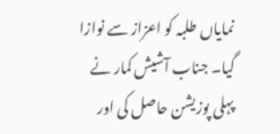نمایاں طلبہ کو اعزاز سے نوازا گیا۔ جناب آشیش کمار نے پہلی پوزیشن حاصل کی اور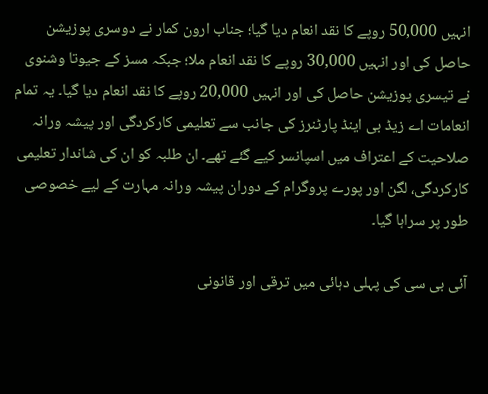انہیں 50,000 روپے کا نقد انعام دیا گیا؛ جناب ارون کمار نے دوسری پوزیشن حاصل کی اور انہیں 30,000 روپے کا نقد انعام ملا؛ جبکہ مسز کے جیوتا وشنوی نے تیسری پوزیشن حاصل کی اور انہیں 20,000 روپے کا نقد انعام دیا گیا۔ یہ تمام انعامات اے زیڈ بی اینڈ پارٹنرز کی جانب سے تعلیمی کارکردگی اور پیشہ ورانہ صلاحیت کے اعتراف میں اسپانسر کیے گئے تھے۔ ان طلبہ کو ان کی شاندار تعلیمی کارکردگی، لگن اور پورے پروگرام کے دوران پیشہ ورانہ مہارت کے لیے خصوصی طور پر سراہا گیا۔

آئی بی سی کی پہلی دہائی میں ترقی اور قانونی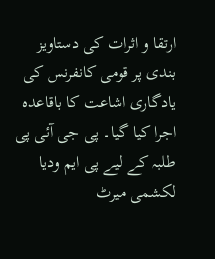ارتقا و اثرات کی دستاویز بندی پر قومی کانفرنس کی یادگاری اشاعت کا باقاعدہ اجرا کیا گیا۔ پی جی آئی پی طلبہ کے لیے پی ایم ودیا لکشمی میرٹ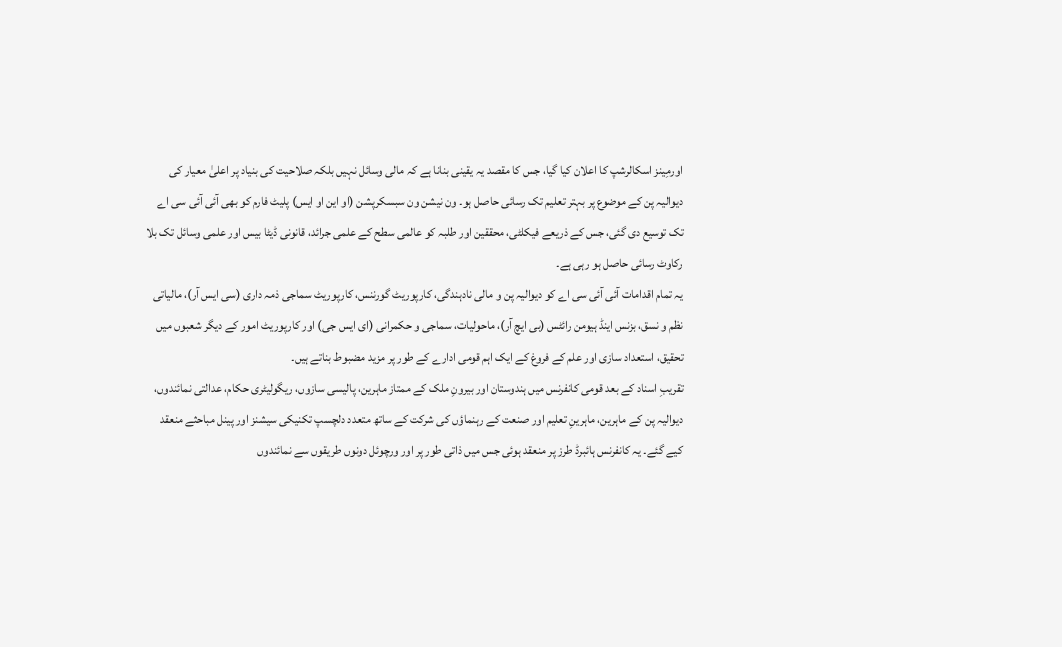اورمِینز اسکالرشپ کا اعلان کیا گیا، جس کا مقصد یہ یقینی بنانا ہے کہ مالی وسائل نہیں بلکہ صلاحیت کی بنیاد پر اعلیٰ معیار کی دیوالیہ پن کے موضوع پر بہتر تعلیم تک رسائی حاصل ہو۔ ون نیشن ون سبسکرپشن (او این او ایس) پلیٹ فارم کو بھی آئی آئی سی اے تک توسیع دی گئی، جس کے ذریعے فیکلٹی، محققین اور طلبہ کو عالمی سطح کے علمی جرائد، قانونی ڈیٹا بیس اور علمی وسائل تک بلا رکاوٹ رسائی حاصل ہو رہی ہے۔
یہ تمام اقدامات آئی آئی سی اے کو دیوالیہ پن و مالی نادہندگی، کارپوریٹ گورننس، کارپوریٹ سماجی ذمہ داری (سی ایس آر)، مالیاتی نظم و نسق، بزنس اینڈ ہیومن رائٹس (بی ایچ آر)، ماحولیات، سماجی و حکمرانی (ای ایس جی) اور کارپوریٹ امور کے دیگر شعبوں میں تحقیق، استعداد سازی اور علم کے فروغ کے ایک اہم قومی ادارے کے طور پر مزید مضبوط بناتے ہیں۔
تقریبِ اسناد کے بعد قومی کانفرنس میں ہندوستان اور بیرونِ ملک کے ممتاز ماہرین، پالیسی سازوں، ریگولیٹری حکام، عدالتی نمائندوں، دیوالیہ پن کے ماہرین، ماہرینِ تعلیم اور صنعت کے رہنماؤں کی شرکت کے ساتھ متعدد دلچسپ تکنیکی سیشنز اور پینل مباحثے منعقد کیے گئے۔ یہ کانفرنس ہائبرڈ طرز پر منعقد ہوئی جس میں ذاتی طور پر اور ورچوئل دونوں طریقوں سے نمائندوں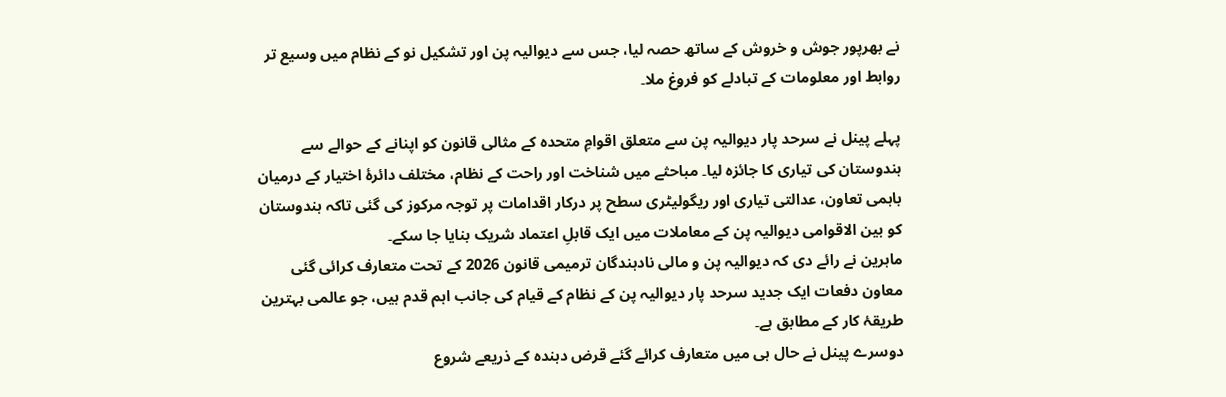نے بھرپور جوش و خروش کے ساتھ حصہ لیا، جس سے دیوالیہ پن اور تشکیل نو کے نظام میں وسیع تر روابط اور معلومات کے تبادلے کو فروغ ملا۔

پہلے پینل نے سرحد پار دیوالیہ پن سے متعلق اقوامِ متحدہ کے مثالی قانون کو اپنانے کے حوالے سے ہندوستان کی تیاری کا جائزہ لیا۔ مباحثے میں شناخت اور راحت کے نظام، مختلف دائرۂ اختیار کے درمیان باہمی تعاون، عدالتی تیاری اور ریگولیٹری سطح پر درکار اقدامات پر توجہ مرکوز کی گئی تاکہ ہندوستان کو بین الاقوامی دیوالیہ پن کے معاملات میں ایک قابلِ اعتماد شریک بنایا جا سکے۔
ماہرین نے رائے دی کہ دیوالیہ پن و مالی نادہندگان ترمیمی قانون 2026 کے تحت متعارف کرائی گئی معاون دفعات ایک جدید سرحد پار دیوالیہ پن کے نظام کے قیام کی جانب اہم قدم ہیں، جو عالمی بہترین طریقۂ کار کے مطابق ہے۔
دوسرے پینل نے حال ہی میں متعارف کرائے گئے قرض دہندہ کے ذریعے شروع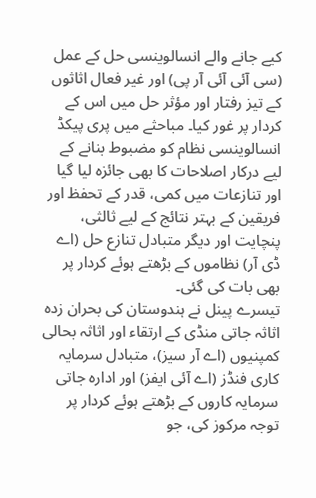کیے جانے والے انسالوینسی حل کے عمل (سی آئی آئی آر پی) اور غیر فعال اثاثوں کے تیز رفتار اور مؤثر حل میں اس کے کردار پر غور کیا۔ مباحثے میں پری پیکڈ انسالوینسی نظام کو مضبوط بنانے کے لیے درکار اصلاحات کا بھی جائزہ لیا گیا اور تنازعات میں کمی، قدر کے تحفظ اور فریقین کے بہتر نتائج کے لیے ثالثی، پنچایت اور دیگر متبادل تنازع حل (اے ڈی آر) نظاموں کے بڑھتے ہوئے کردار پر بھی بات کی گئی۔
تیسرے پینل نے ہندوستان کی بحران زدہ اثاثہ جاتی منڈی کے ارتقاء اور اثاثہ بحالی کمپنیوں (اے آر سیز)، متبادل سرمایہ کاری فنڈز (اے آئی ایفز) اور ادارہ جاتی سرمایہ کاروں کے بڑھتے ہوئے کردار پر توجہ مرکوز کی، جو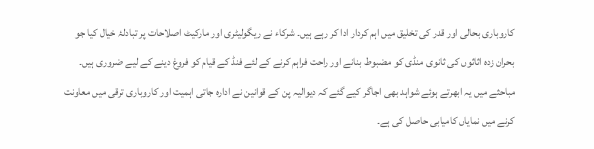کاروباری بحالی اور قدر کی تخلیق میں اہم کردار ادا کر رہے ہیں۔ شرکاء نے ریگولیٹری اور مارکیٹ اصلاحات پر تبادلۂ خیال کیا جو بحران زدہ اثاثوں کی ثانوی منڈی کو مضبوط بنانے اور راحت فراہم کرنے کے لئے فنڈ کے قیام کو فروغ دینے کے لیے ضروری ہیں۔ مباحثے میں یہ ابھرتے ہوئے شواہد بھی اجاگر کیے گئے کہ دیوالیہ پن کے قوانین نے ادارہ جاتی اہمیت اور کاروباری ترقی میں معاونت کرنے میں نمایاں کامیابی حاصل کی ہے۔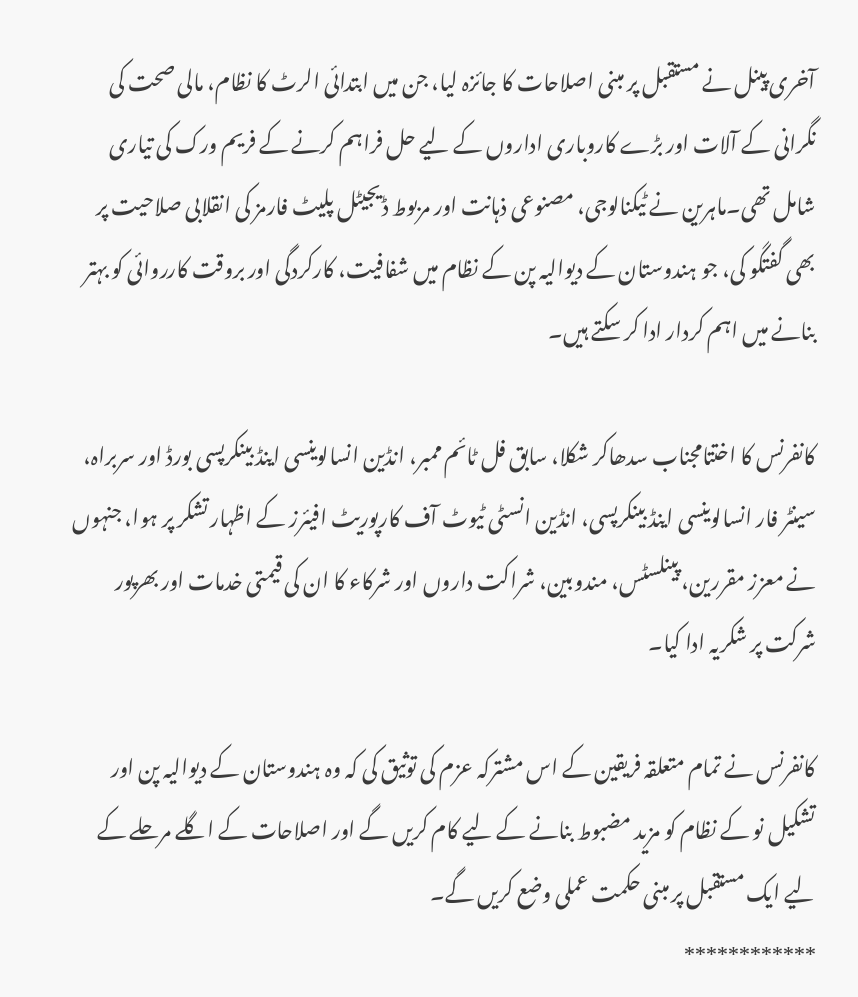آخری پینل نے مستقبل پر مبنی اصلاحات کا جائزہ لیا، جن میں ابتدائی الرٹ کا نظام، مالی صحت کی نگرانی کے آلات اور بڑے کاروباری اداروں کے لیے حل فراہم کرنے کے فریم ورک کی تیاری شامل تھی۔ماہرین نے ٹیکنالوجی، مصنوعی ذہانت اور مربوط ڈیجیٹل پلیٹ فارمز کی انقلابی صلاحیت پر بھی گفتگو کی، جو ہندوستان کے دیوالیہ پن کے نظام میں شفافیت، کارکردگی اور بروقت کارروائی کو بہتر بنانے میں اہم کردار ادا کر سکتے ہیں۔

کانفرنس کا اختتامجناب سدھاکر شکلا، سابق فل ٹائم ممبر، انڈین انسالوینسی اینڈ بینکرپسی بورڈ اور سربراہ، سینٹر فار انسالوینسی اینڈ بینکرپسی، انڈین انسٹی ٹیوٹ آف کارپوریٹ افیئرز کے اظہار تشکر پر ہوا، جنہوں نے معزز مقررین، پینلسٹس، مندوبین، شراکت داروں اور شرکاء کا ان کی قیمتی خدمات اور بھرپور شرکت پر شکریہ ادا کیا۔

کانفرنس نے تمام متعلقہ فریقین کے اس مشترکہ عزم کی توثیق کی کہ وہ ہندوستان کے دیوالیہ پن اور تشکیل نو کے نظام کو مزید مضبوط بنانے کے لیے کام کریں گے اور اصلاحات کے اگلے مرحلے کے لیے ایک مستقبل پر مبنی حکمت عملی وضع کریں گے۔
************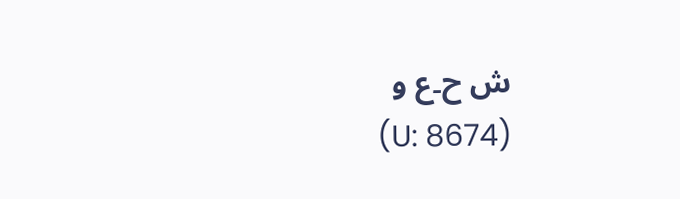ش ح۔ع و
(U: 8674)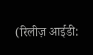(रिलीज़ आईडी: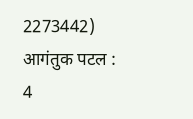2273442)
आगंतुक पटल : 4